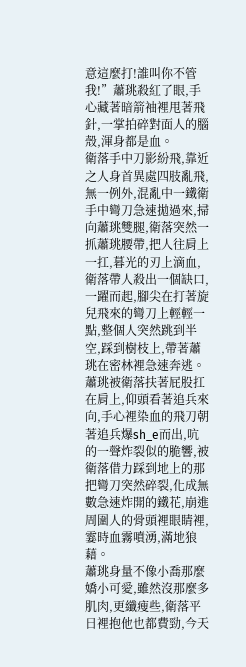意這麼打!誰叫你不管我!”蕭珧殺紅了眼,手心藏著暗箭袖裡甩著飛針,一掌拍碎對面人的腦殼,渾身都是血。
衛落手中刀影紛飛,靠近之人身首異處四肢亂飛,無一例外,混亂中一鐵衛手中彎刀急速拋過來,掃向蕭珧雙腿,衛落突然一抓蕭珧腰帶,把人往肩上一扛,暮光的刃上滴血,衛落帶人殺出一個缺口,一躍而起,腳尖在打著旋兒飛來的彎刀上輕輕一點,整個人突然跳到半空,踩到樹枝上,帶著蕭珧在密林裡急速奔逃。
蕭珧被衛落扶著屁股扛在肩上,仰頭看著追兵來向,手心裡染血的飛刀朝著追兵爆sh_e而出,吭的一聲炸裂似的脆響,被衛落借力踩到地上的那把彎刀突然碎裂,化成無數急速炸開的鐵花,崩進周圍人的骨頭裡眼睛裡,霎時血霧噴湧,滿地狼藉。
蕭珧身量不像小喬那麼嬌小可愛,雖然沒那麼多肌肉,更纖瘦些,衛落平日裡抱他也都費勁,今天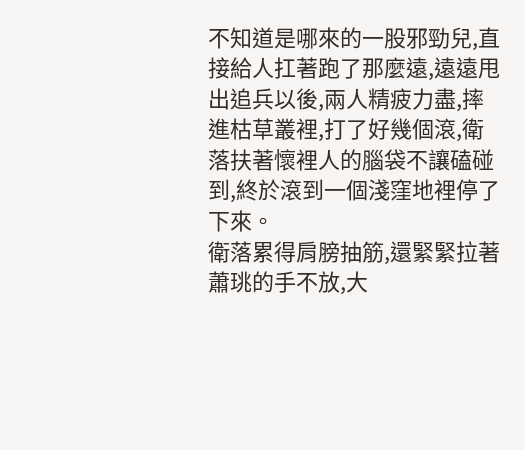不知道是哪來的一股邪勁兒,直接給人扛著跑了那麼遠,遠遠甩出追兵以後,兩人精疲力盡,摔進枯草叢裡,打了好幾個滾,衛落扶著懷裡人的腦袋不讓磕碰到,終於滾到一個淺窪地裡停了下來。
衛落累得肩膀抽筋,還緊緊拉著蕭珧的手不放,大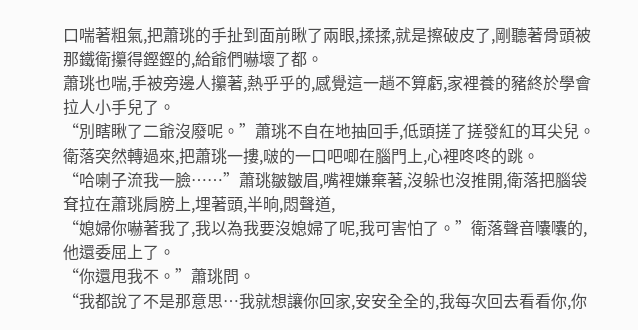口喘著粗氣,把蕭珧的手扯到面前瞅了兩眼,揉揉,就是擦破皮了,剛聽著骨頭被那鐵衛攥得鏗鏗的,給爺們嚇壞了都。
蕭珧也喘,手被旁邊人攥著,熱乎乎的,感覺這一趟不算虧,家裡養的豬終於學會拉人小手兒了。
“別瞎瞅了二爺沒廢呢。”蕭珧不自在地抽回手,低頭搓了搓發紅的耳尖兒。
衛落突然轉過來,把蕭珧一摟,啵的一口吧唧在腦門上,心裡咚咚的跳。
“哈喇子流我一臉……”蕭珧皺皺眉,嘴裡嫌棄著,沒躲也沒推開,衛落把腦袋耷拉在蕭珧肩膀上,埋著頭,半晌,悶聲道,
“媳婦你嚇著我了,我以為我要沒媳婦了呢,我可害怕了。”衛落聲音囔囔的,他還委屈上了。
“你還甩我不。”蕭珧問。
“我都說了不是那意思…我就想讓你回家,安安全全的,我每次回去看看你,你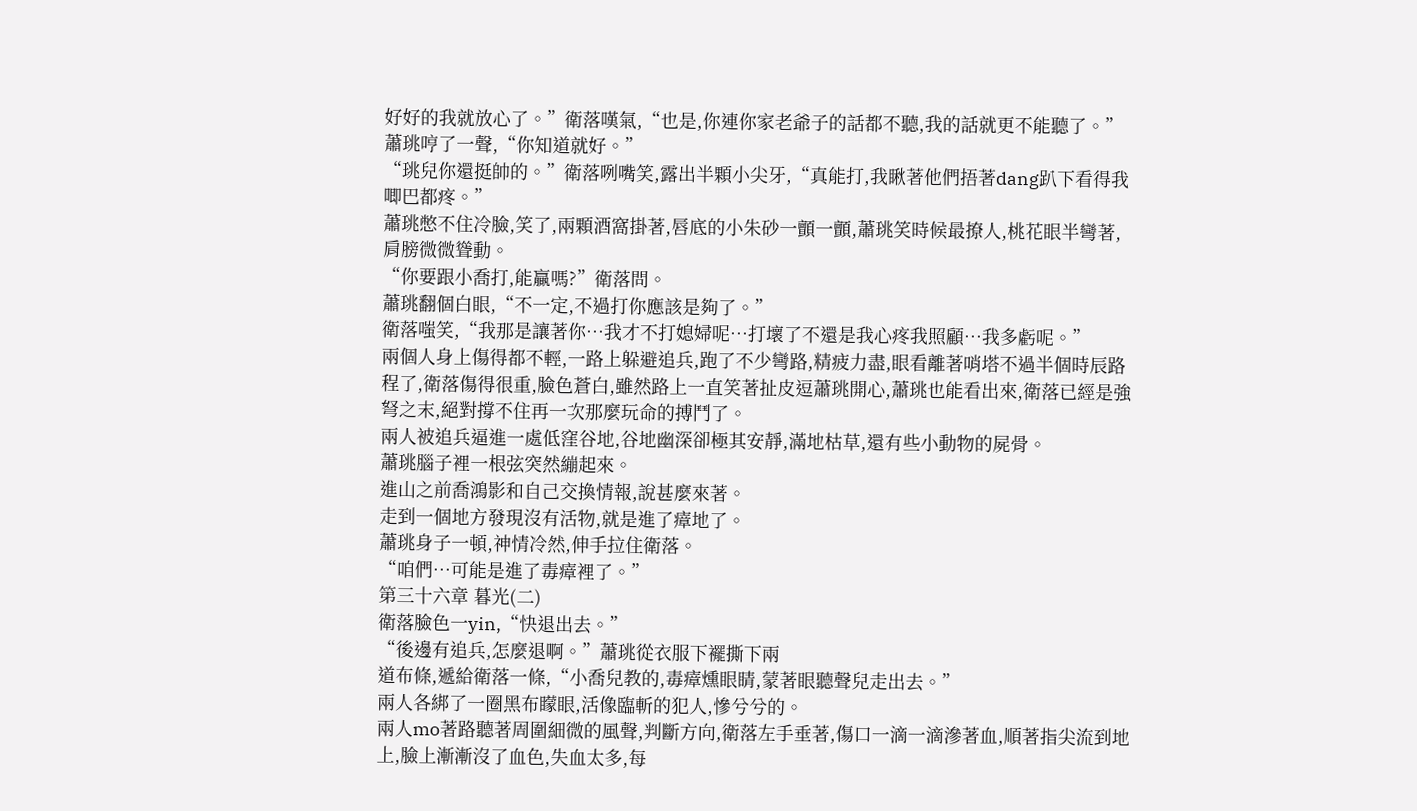好好的我就放心了。”衛落嘆氣,“也是,你連你家老爺子的話都不聽,我的話就更不能聽了。”
蕭珧哼了一聲,“你知道就好。”
“珧兒你還挺帥的。”衛落咧嘴笑,露出半顆小尖牙,“真能打,我瞅著他們捂著dang趴下看得我唧巴都疼。”
蕭珧憋不住冷臉,笑了,兩顆酒窩掛著,唇底的小朱砂一顫一顫,蕭珧笑時候最撩人,桃花眼半彎著,肩膀微微聳動。
“你要跟小喬打,能贏嗎?”衛落問。
蕭珧翻個白眼,“不一定,不過打你應該是夠了。”
衛落嗤笑,“我那是讓著你…我才不打媳婦呢…打壞了不還是我心疼我照顧…我多虧呢。”
兩個人身上傷得都不輕,一路上躲避追兵,跑了不少彎路,精疲力盡,眼看離著哨塔不過半個時辰路程了,衛落傷得很重,臉色蒼白,雖然路上一直笑著扯皮逗蕭珧開心,蕭珧也能看出來,衛落已經是強弩之末,絕對撐不住再一次那麼玩命的搏鬥了。
兩人被追兵逼進一處低窪谷地,谷地幽深卻極其安靜,滿地枯草,還有些小動物的屍骨。
蕭珧腦子裡一根弦突然繃起來。
進山之前喬鴻影和自己交換情報,說甚麼來著。
走到一個地方發現沒有活物,就是進了瘴地了。
蕭珧身子一頓,神情冷然,伸手拉住衛落。
“咱們…可能是進了毒瘴裡了。”
第三十六章 暮光(二)
衛落臉色一yin,“快退出去。”
“後邊有追兵,怎麼退啊。”蕭珧從衣服下襬撕下兩
道布條,遞給衛落一條,“小喬兒教的,毒瘴燻眼睛,蒙著眼聽聲兒走出去。”
兩人各綁了一圈黑布矇眼,活像臨斬的犯人,慘兮兮的。
兩人mo著路聽著周圍細微的風聲,判斷方向,衛落左手垂著,傷口一滴一滴滲著血,順著指尖流到地上,臉上漸漸沒了血色,失血太多,每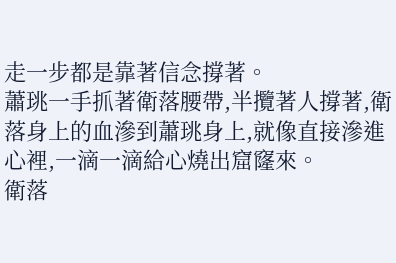走一步都是靠著信念撐著。
蕭珧一手抓著衛落腰帶,半攬著人撐著,衛落身上的血滲到蕭珧身上,就像直接滲進心裡,一滴一滴給心燒出窟窿來。
衛落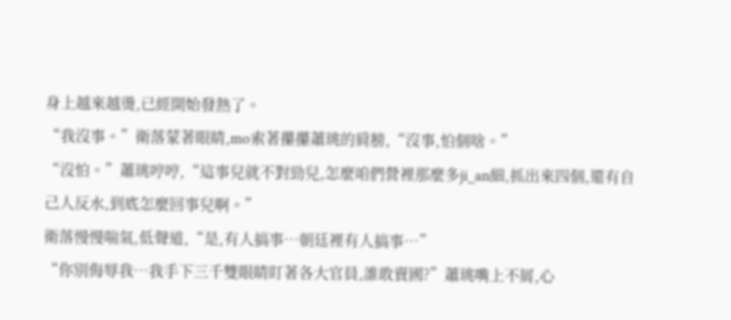身上越來越燙,已經開始發熱了。
“我沒事。”衛落蒙著眼睛,mo索著攥攥蕭珧的肩膀,“沒事,怕個啥。”
“沒怕。”蕭珧哼哼,“這事兒就不對勁兒,怎麼咱們營裡那麼多ji_an細,抓出來四個,還有自己人反水,到底怎麼回事兒啊。”
衛落慢慢喘氣,低聲道,“是,有人搞事…朝廷裡有人搞事…”
“你別侮辱我…我手下三千雙眼睛盯著各大官員,誰敢賣國?”蕭珧嘴上不屑,心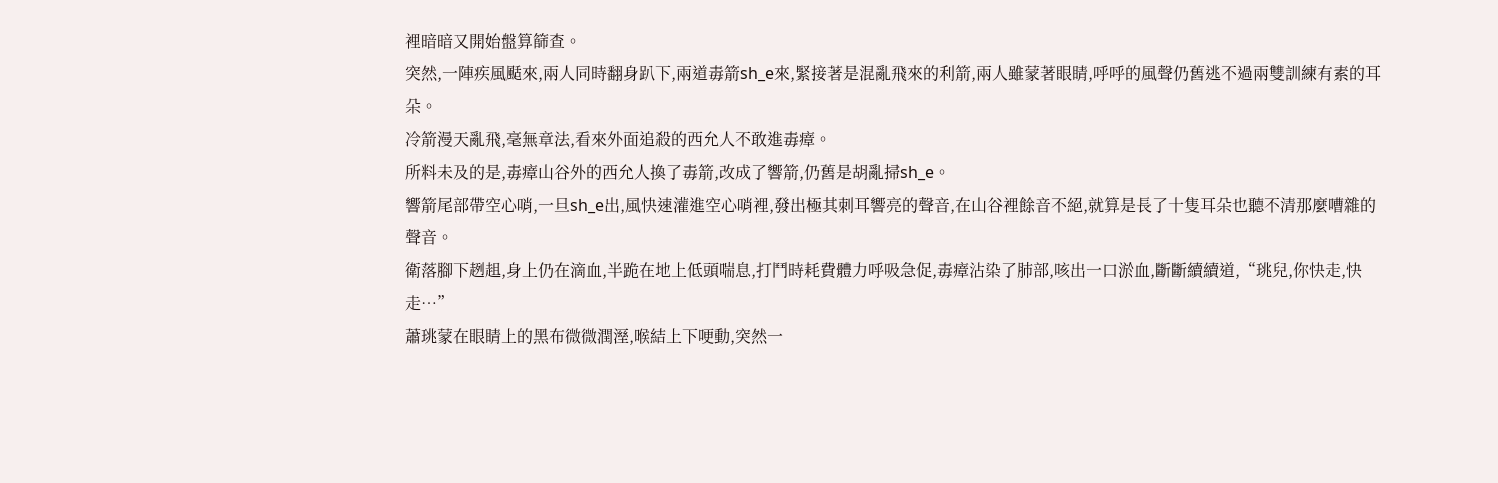裡暗暗又開始盤算篩查。
突然,一陣疾風颳來,兩人同時翻身趴下,兩道毒箭sh_e來,緊接著是混亂飛來的利箭,兩人雖蒙著眼睛,呼呼的風聲仍舊逃不過兩雙訓練有素的耳朵。
冷箭漫天亂飛,毫無章法,看來外面追殺的西允人不敢進毒瘴。
所料未及的是,毒瘴山谷外的西允人換了毒箭,改成了響箭,仍舊是胡亂掃sh_e。
響箭尾部帶空心哨,一旦sh_e出,風快速灌進空心哨裡,發出極其刺耳響亮的聲音,在山谷裡餘音不絕,就算是長了十隻耳朵也聽不清那麼嘈雜的聲音。
衛落腳下趔趄,身上仍在滴血,半跪在地上低頭喘息,打鬥時耗費體力呼吸急促,毒瘴沾染了肺部,咳出一口淤血,斷斷續續道,“珧兒,你快走,快走…”
蕭珧蒙在眼睛上的黑布微微潤溼,喉結上下哽動,突然一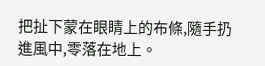把扯下蒙在眼睛上的布條,隨手扔進風中,零落在地上。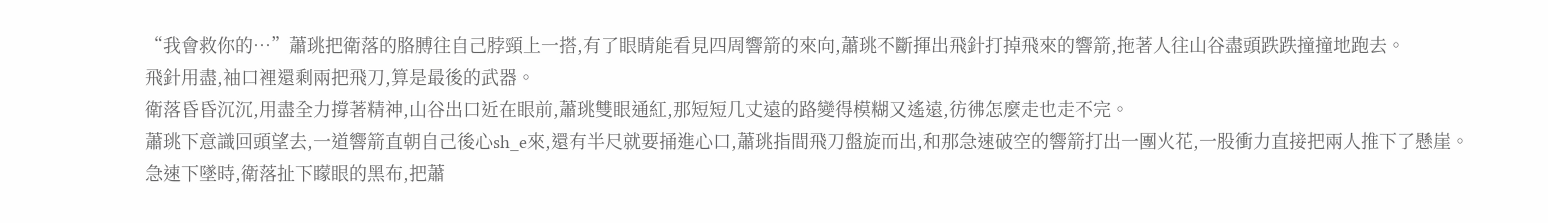“我會救你的…”蕭珧把衛落的胳膊往自己脖頸上一搭,有了眼睛能看見四周響箭的來向,蕭珧不斷揮出飛針打掉飛來的響箭,拖著人往山谷盡頭跌跌撞撞地跑去。
飛針用盡,袖口裡還剩兩把飛刀,算是最後的武器。
衛落昏昏沉沉,用盡全力撐著精神,山谷出口近在眼前,蕭珧雙眼通紅,那短短几丈遠的路變得模糊又遙遠,彷彿怎麼走也走不完。
蕭珧下意識回頭望去,一道響箭直朝自己後心sh_e來,還有半尺就要捅進心口,蕭珧指間飛刀盤旋而出,和那急速破空的響箭打出一團火花,一股衝力直接把兩人推下了懸崖。
急速下墜時,衛落扯下矇眼的黑布,把蕭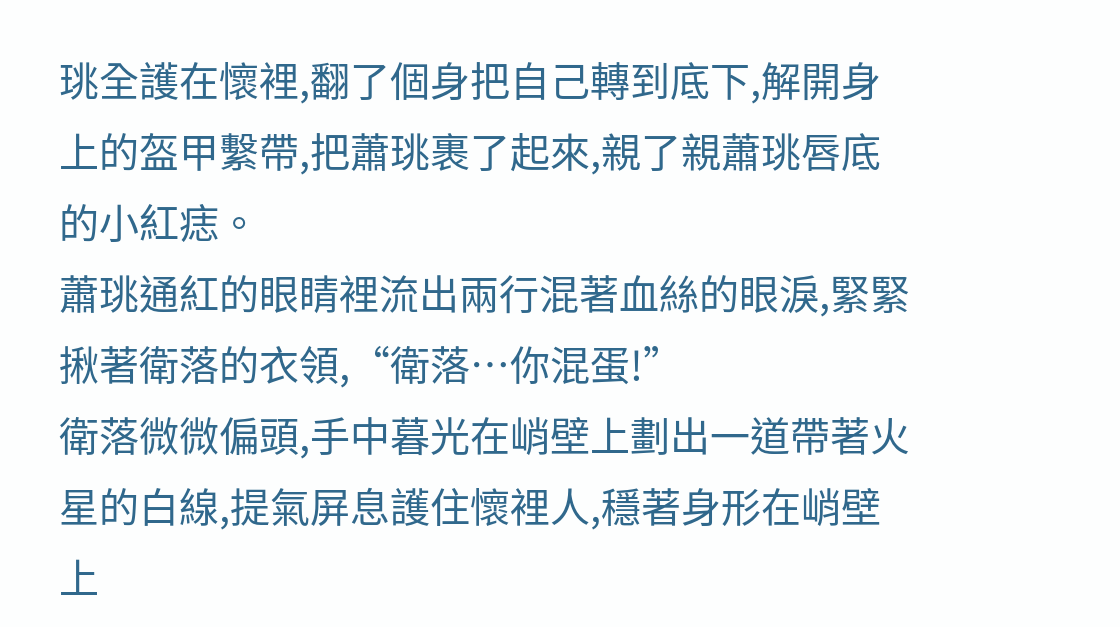珧全護在懷裡,翻了個身把自己轉到底下,解開身上的盔甲繫帶,把蕭珧裹了起來,親了親蕭珧唇底的小紅痣。
蕭珧通紅的眼睛裡流出兩行混著血絲的眼淚,緊緊揪著衛落的衣領,“衛落…你混蛋!”
衛落微微偏頭,手中暮光在峭壁上劃出一道帶著火星的白線,提氣屏息護住懷裡人,穩著身形在峭壁上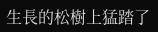生長的松樹上猛踏了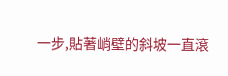一步,貼著峭壁的斜坡一直滾